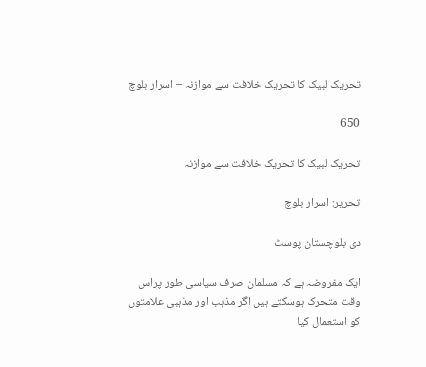تحریک لبیک کا تحریک خلافت سے موازنہ – اسرار بلوچ

650

تحریک لبیک کا تحریک خلافت سے موازنہ

تحریر: اسرار بلوچ

دی بلوچستان پوسٹ

ایک مفروضہ ہے کہ مسلمان صرف سیاسی طور پراس وقت متحرک ہوسکتے ہیں اگر مذہب اور مذہبی علامتوں کو استعمال کیا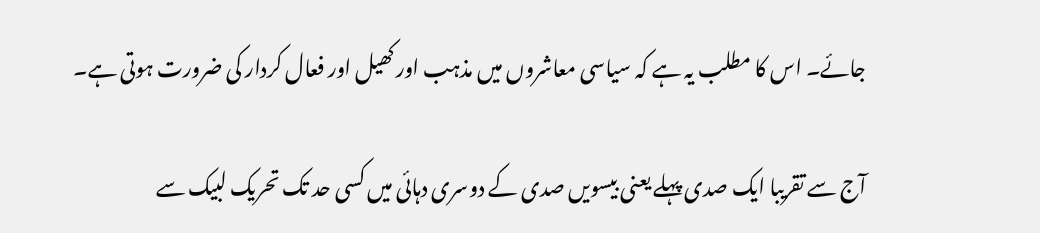جائے۔ اس کا مطلب یہ ہے کہ سیاسی معاشروں میں مذہب اور کھیل اور فعال کردار کی ضرورت ہوتی ہے۔

آج سے تقریبا ایک صدی پہلے یعنی بیسویں صدی کے دوسری دہائی میں کسی حد تک تحریک لبیک سے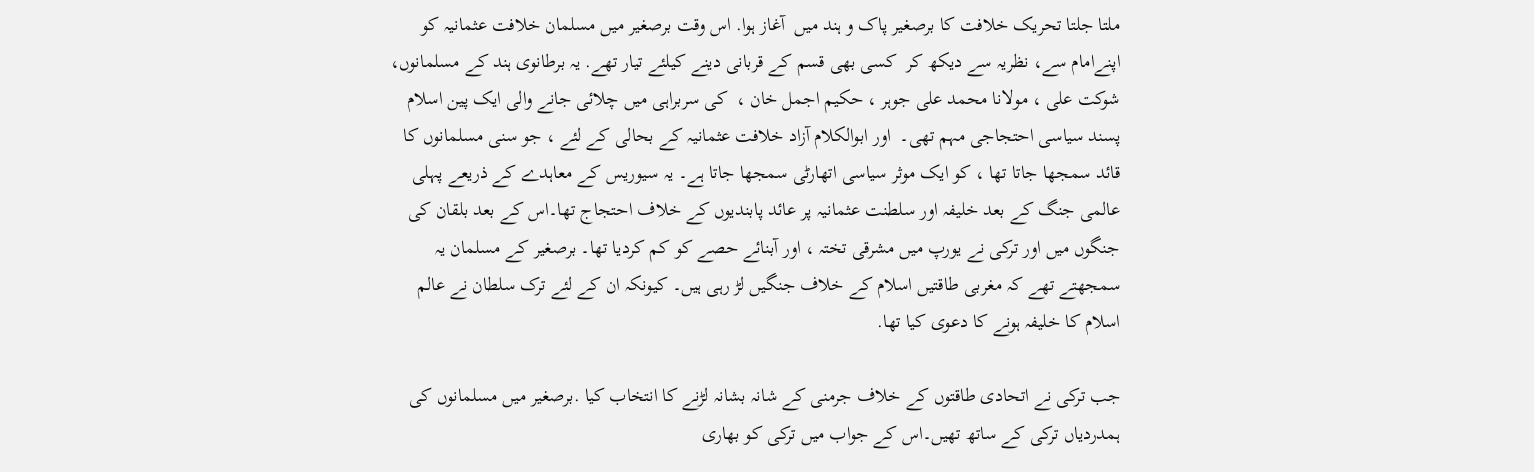ملتا جلتا تحریک خلافت کا برصغیر پاک و ہند میں  آغاز ہوا. اس وقت برصغیر میں مسلمان خلافت عثمانیہ کو اپنےامام سے، نظریہ سے دیکھ کر  کسی بھی قسم کے قربانی دینے کیلئے تیار تھے. یہ برطانوی ہند کے مسلمانوں، شوکت علی ، مولانا محمد علی جوہر ، حکیم اجمل خان ،  کی سربراہی میں چلائی جانے والی ایک پین اسلام پسند سیاسی احتجاجی مہم تھی۔  اور ابوالکلام آزاد خلافت عثمانیہ کے بحالی کے لئے ، جو سنی مسلمانوں کا قائد سمجھا جاتا تھا ، کو ایک موثر سیاسی اتھارٹی سمجھا جاتا ہے۔ یہ سیوریس کے معاہدے کے ذریعے پہلی عالمی جنگ کے بعد خلیفہ اور سلطنت عثمانیہ پر عائد پابندیوں کے خلاف احتجاج تھا۔اس کے بعد بلقان کی جنگوں میں اور ترکی نے یورپ میں مشرقی تختہ ، اور آبنائے حصے کو کم کردیا تھا۔ برصغیر کے مسلمان یہ سمجھتے تھے کہ مغربی طاقتیں اسلام کے خلاف جنگیں لڑ رہی ہیں۔ کیونکہ ان کے لئے ترک سلطان نے عالم اسلام کا خلیفہ ہونے کا دعوی کیا تھا.

جب ترکی نے اتحادی طاقتوں کے خلاف جرمنی کے شانہ بشانہ لڑنے کا انتخاب کیا .برصغیر میں مسلمانوں کی ہمدردیاں ترکی کے ساتھ تھیں۔اس کے جواب میں ترکی کو بھاری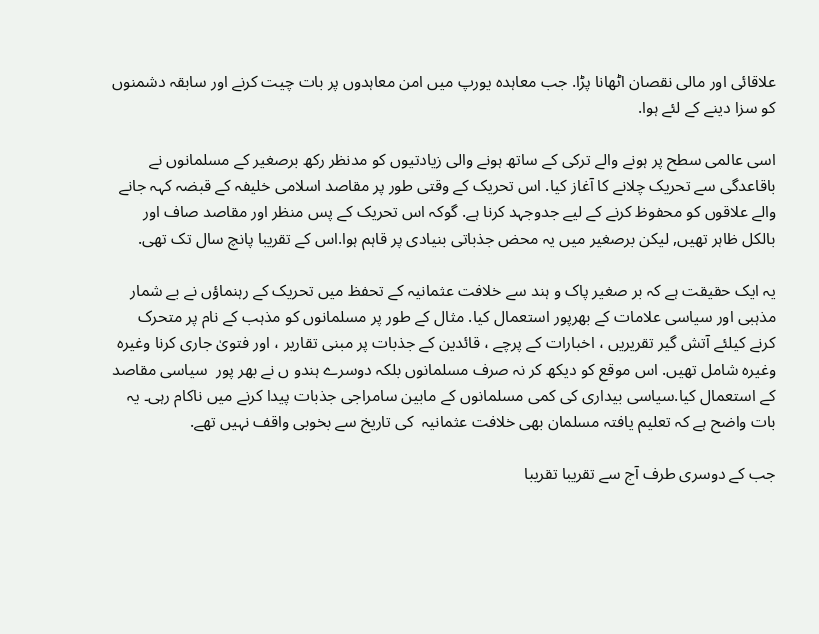علاقائی اور مالی نقصان اٹھانا پڑا. جب معاہدہ یورپ میں امن معاہدوں پر بات چیت کرنے اور سابقہ دشمنوں کو سزا دینے کے لئے ہوا.

اسی عالمی سطح پر ہونے والے ترکی کے ساتھ ہونے والی زیادتیوں کو مدنظر رکھ برصغیر کے مسلمانوں نے باقاعدگی سے تحریک چلانے کا آغاز کیا. اس تحریک کے وقتی طور پر مقاصد اسلامی خلیفہ کے قبضہ کہہ جانے والے علاقوں کو محفوظ کرنے کے لیے جدوجہد کرنا ہے. گوکہ اس تحریک کے پس منظر اور مقاصد صاف اور بالکل ظاہر تھیں, لیکن برصغیر میں یہ محض جذباتی بنیادی پر قاہم ہوا.اس کے تقریبا پانچ سال تک تھی.

یہ ایک حقیقت ہے کہ بر صغیر پاک و ہند سے خلافت عثمانیہ کے تحفظ میں تحریک کے رہنماؤں نے بے شمار مذہبی اور سیاسی علامات کے بھرپور استعمال کیا. مثال کے طور پر مسلمانوں کو مذہب کے نام پر متحرک کرنے کیلئے آتش گیر تقریریں ، اخبارات کے پرچے ، قائدین کے جذبات پر مبنی تقاریر ، اور فتویٰ جاری کرنا وغیرہ وغیرہ شامل تھیں. اس موقع کو دیکھ کر نہ صرف مسلمانوں بلکہ دوسرے ہندو ں نے بھر پور  سیاسی مقاصد کے استعمال کیا.سیاسی بیداری کی کمی مسلمانوں کے مابین سامراجی جذبات پیدا کرنے میں ناکام رہی۔ یہ بات واضح ہے کہ تعلیم یافتہ مسلمان بھی خلافت عثمانیہ  کی تاریخ سے بخوبی واقف نہیں تھے.

جب کے دوسری طرف آج سے تقریبا تقریبا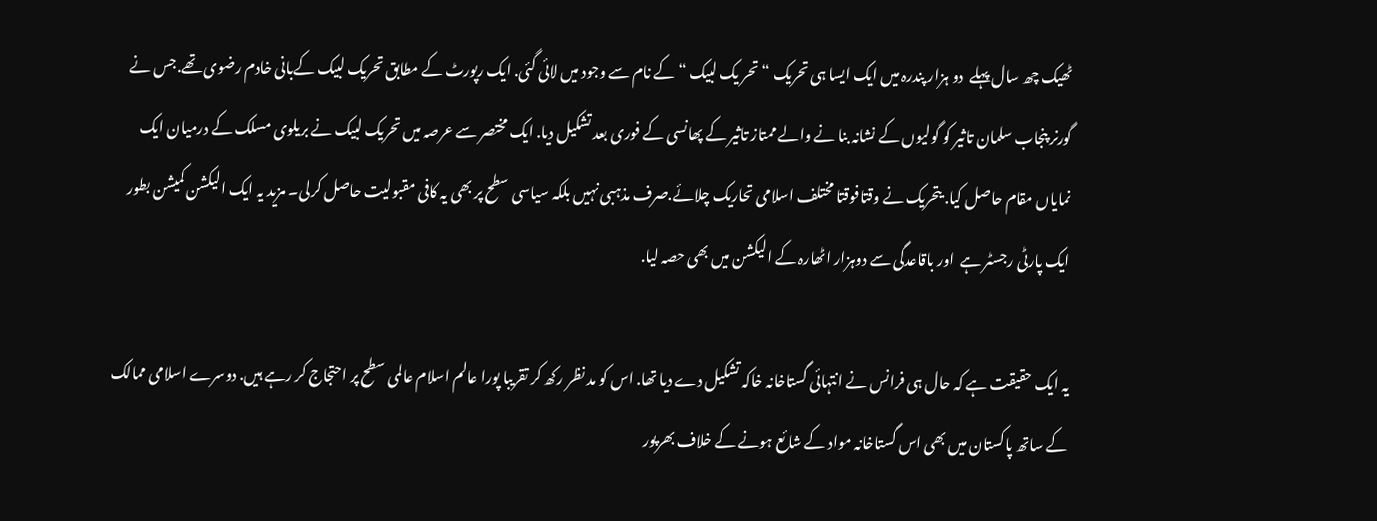ٹھیک چھ سال پہلے  دو ہزار پندرہ میں ایک ایسا ہی تحریک “تحر یک لبیک “کے نام سے وجود میں لائی گئی. ایک رپورٹ کے مطابق تحریک لبیک کےبانی خادم رضوی تھے.جس نے گورنر پنجاب سلمان تاثیر کو گولیوں کے نشانہ بنا نے والے ممتاز تاثیر کے پھانسی کے فوری بعد تشکیل دیا. ایک مختصر سے عرصہ میں تحریک لبیک نے بریلوی مسلک کے درمیان ایک نمایاں مقام حاصل کیا. یتحریک نے وقتافوقتا مختلف اسلامی تحاریک چلائے.صرف مذہبی نہیں بلکہ سیاسی سطح پر بھی یہ کافی مقبولیت حاصل کرلی۔ مزید یہ ایک الیکشن کمیشن بطور ایک پارٹی رجسٹر ہے  اور باقاعدگی سے دوہزار اٹھارہ کے الیکشن میں بھی حصہ لیا.

یہ ایک حقیقت ہے کہ حال ہی فرانس نے انتہائی گستاخانہ خاکہ تشکیل دے دیا تھا. اس کو مد نظر رکھ کر تقریبا پورا عالم اسلام عالمی سطح پر احتجاج کر رہے ہیں. دوسرے اسلامی ممالک کے ساتھ پاکستان میں بھی اس گستاخانہ مواد کے شائع ہونے کے خلاف بھرپور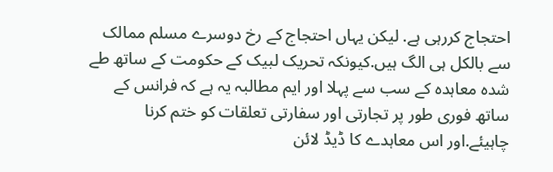احتجاج کررہی ہے. لیکن یہاں احتجاج کے رخ دوسرے مسلم ممالک سے بالکل ہی الگ ہیں.کیونکہ تحریک لبیک کے حکومت کے ساتھ طے شدہ معاہدہ کے سب سے پہلا اور ایم مطالبہ یہ ہے کہ فرانس کے ساتھ فوری طور پر تجارتی اور سفارتی تعلقات کو ختم کرنا چاہیئے.اور اس معاہدے کا ڈیڈ لائن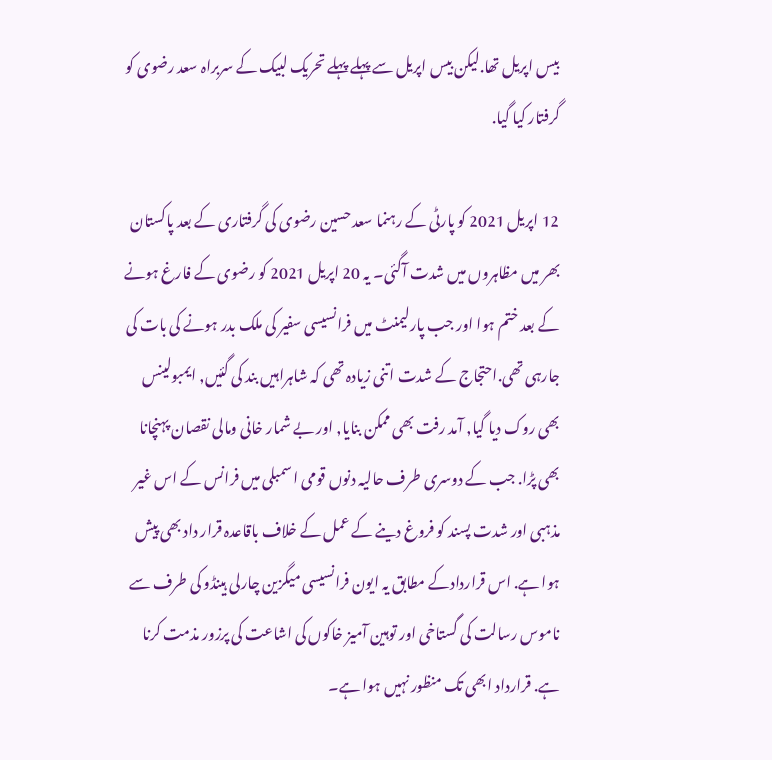بیس اپریل تھا.لیکن بیس اپریل سے پہلے پہلے تحریک لبیک کے سربراہ سعد رضوی کو گرفتار کیا گیا.

12 اپریل 2021 کو پارٹی کے رہنما سعد حسین رضوی کی گرفتاری کے بعد پاکستان بھر میں مظاہروں میں شدت آگئی۔ یہ 20 اپریل 2021 کو رضوی کے فارغ ہونے کے بعد ختم ہوا اور جب پارلیمنٹ میں فرانسیسی سفیر کی ملک بدر ہونے کی بات کی جارہی تھی.احتجاج کے شدت اتنی زیادہ تھی کہ شاہراہیں بند کی گئیں, ایمبولینس بھی روک دیا گیا, آمد رفت بھی ممکن بنایا, اور بے شمار خانی ومالی نقصان پہنچانا بھی پڑا. جب کے دوسری طرف حالیہ دنوں قومی اسمبلی میں فرانس کے اس غیر مذہبی اور شدت پسند کو فروغ دینے کے عمل کے خلاف باقاعدہ قرار داد بھی پیش ہوا ہے. اس قراردادکے مطابق یہ ایون فرانسیسی میگزین چارلی ہینڈو کی طرف سے ناموس رسالت کی گستاخی اور توہین آمیز خاکوں کی اشاعت کی پرزور مذمت کرنا ہے. قرارداد ابھی تک منظور نہیں ہوا ہے۔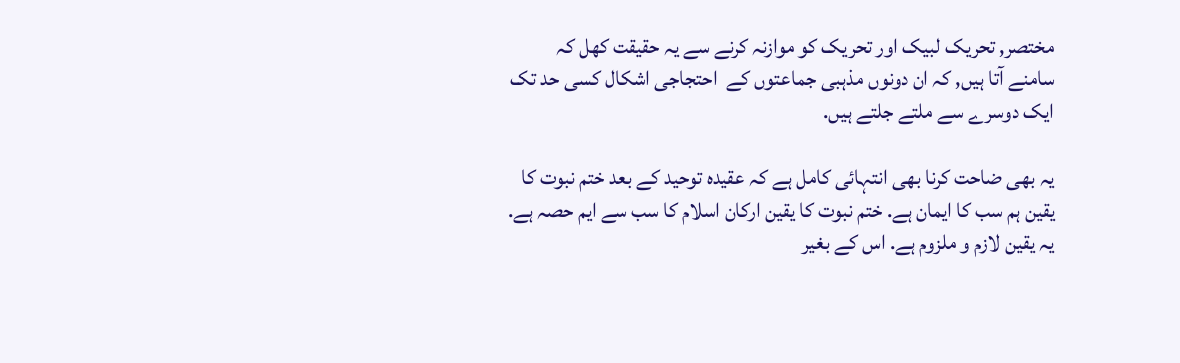مختصر, تحریک لبیک اور تحریک کو موازنہ کرنے سے یہ حقیقت کھل کہ سامنے آتا ہیں, کہ ان دونوں مذہبی جماعتوں کے  احتجاجی اشکال کسی حد تک ایک دوسرے سے ملتے جلتے ہیں.

یہ بھی ضاحت کرنا بھی انتہائی کامل ہے کہ عقیدہ توحید کے بعد ختم نبوت کا یقین ہم سب کا ایمان ہے. ختم نبوت کا یقین ارکان اسلام کا سب سے ایم حصہ ہے. یہ یقین لازم و ملزوم ہے. اس کے بغیر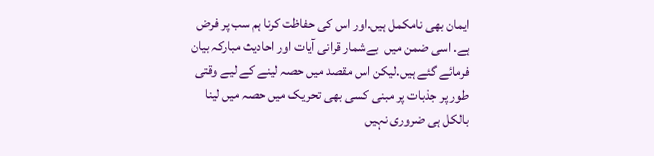ایمان بھی نامکمل ہیں.اور اس کی حفاظت کرنا ہم سب پر فرض ہے. اسی ضمن میں  بےشمار قرانی آیات اور احادیث مبارکہ بیان فرمائے گئے ہیں.لیکن اس مقصد میں حصہ لینے کے لیے وقتی طور پر جذبات پر مبنی کسی بھی تحریک میں حصہ میں لینا بالکل ہی ضروری نہیں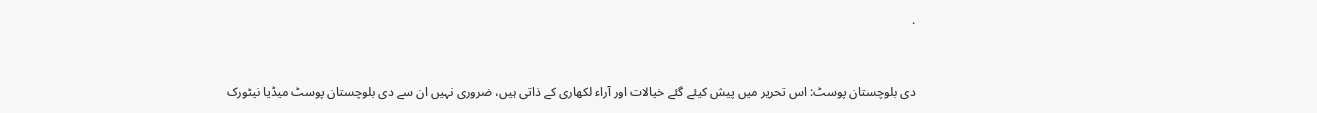.


دی بلوچستان پوسٹ: اس تحریر میں پیش کیئے گئے خیالات اور آراء لکھاری کے ذاتی ہیں، ضروری نہیں ان سے دی بلوچستان پوسٹ میڈیا نیٹورک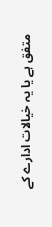متفق ہے یا یہ خیالات ادارے کے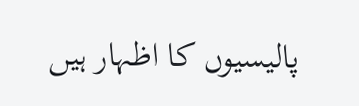پالیسیوں کا اظہار ہیں